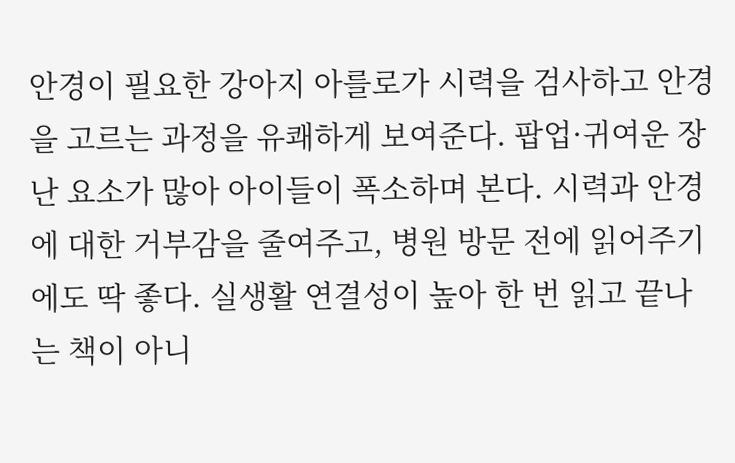안경이 필요한 강아지 아를로가 시력을 검사하고 안경을 고르는 과정을 유쾌하게 보여준다. 팝업·귀여운 장난 요소가 많아 아이들이 폭소하며 본다. 시력과 안경에 대한 거부감을 줄여주고, 병원 방문 전에 읽어주기에도 딱 좋다. 실생활 연결성이 높아 한 번 읽고 끝나는 책이 아니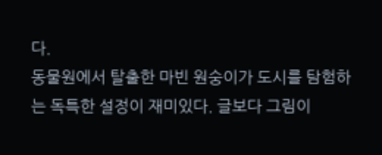다.
동물원에서 탈출한 마빈 원숭이가 도시를 탐험하는 독특한 설정이 재미있다. 글보다 그림이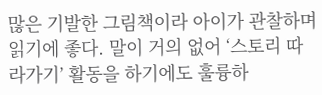많은 기발한 그림책이라 아이가 관찰하며 읽기에 좋다. 말이 거의 없어 ‘스토리 따라가기’ 활동을 하기에도 훌륭하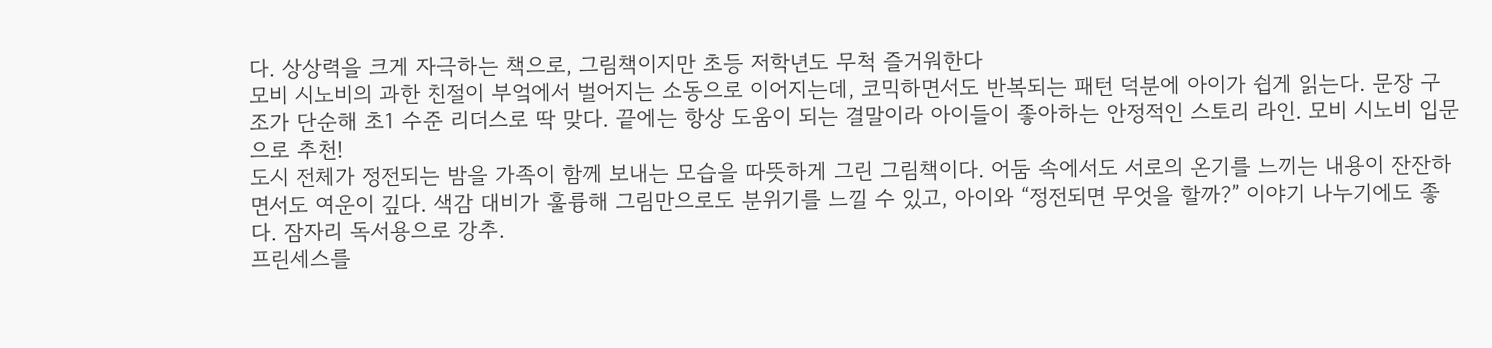다. 상상력을 크게 자극하는 책으로, 그림책이지만 초등 저학년도 무척 즐거워한다
모비 시노비의 과한 친절이 부엌에서 벌어지는 소동으로 이어지는데, 코믹하면서도 반복되는 패턴 덕분에 아이가 쉽게 읽는다. 문장 구조가 단순해 초1 수준 리더스로 딱 맞다. 끝에는 항상 도움이 되는 결말이라 아이들이 좋아하는 안정적인 스토리 라인. 모비 시노비 입문으로 추천!
도시 전체가 정전되는 밤을 가족이 함께 보내는 모습을 따뜻하게 그린 그림책이다. 어둠 속에서도 서로의 온기를 느끼는 내용이 잔잔하면서도 여운이 깊다. 색감 대비가 훌륭해 그림만으로도 분위기를 느낄 수 있고, 아이와 “정전되면 무엇을 할까?” 이야기 나누기에도 좋다. 잠자리 독서용으로 강추.
프린세스를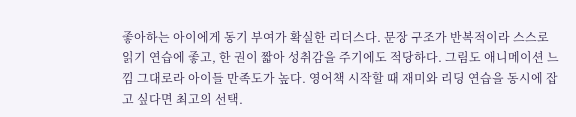좋아하는 아이에게 동기 부여가 확실한 리더스다. 문장 구조가 반복적이라 스스로 읽기 연습에 좋고, 한 권이 짧아 성취감을 주기에도 적당하다. 그림도 애니메이션 느낌 그대로라 아이들 만족도가 높다. 영어책 시작할 때 재미와 리딩 연습을 동시에 잡고 싶다면 최고의 선택.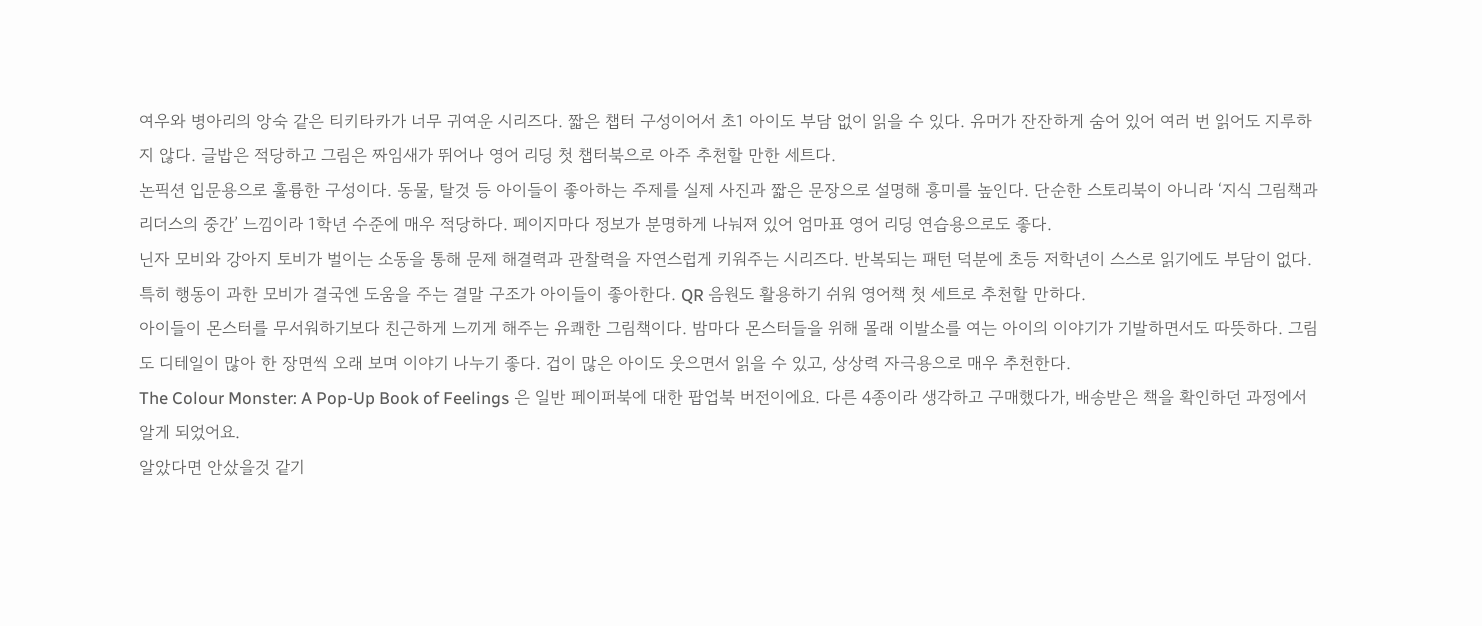여우와 병아리의 앙숙 같은 티키타카가 너무 귀여운 시리즈다. 짧은 챕터 구성이어서 초1 아이도 부담 없이 읽을 수 있다. 유머가 잔잔하게 숨어 있어 여러 번 읽어도 지루하지 않다. 글밥은 적당하고 그림은 짜임새가 뛰어나 영어 리딩 첫 챕터북으로 아주 추천할 만한 세트다.
논픽션 입문용으로 훌륭한 구성이다. 동물, 탈것 등 아이들이 좋아하는 주제를 실제 사진과 짧은 문장으로 설명해 흥미를 높인다. 단순한 스토리북이 아니라 ‘지식 그림책과 리더스의 중간’ 느낌이라 1학년 수준에 매우 적당하다. 페이지마다 정보가 분명하게 나눠져 있어 엄마표 영어 리딩 연습용으로도 좋다.
닌자 모비와 강아지 토비가 벌이는 소동을 통해 문제 해결력과 관찰력을 자연스럽게 키워주는 시리즈다. 반복되는 패턴 덕분에 초등 저학년이 스스로 읽기에도 부담이 없다. 특히 행동이 과한 모비가 결국엔 도움을 주는 결말 구조가 아이들이 좋아한다. QR 음원도 활용하기 쉬워 영어책 첫 세트로 추천할 만하다.
아이들이 몬스터를 무서워하기보다 친근하게 느끼게 해주는 유쾌한 그림책이다. 밤마다 몬스터들을 위해 몰래 이발소를 여는 아이의 이야기가 기발하면서도 따뜻하다. 그림도 디테일이 많아 한 장면씩 오래 보며 이야기 나누기 좋다. 겁이 많은 아이도 웃으면서 읽을 수 있고, 상상력 자극용으로 매우 추천한다.
The Colour Monster: A Pop-Up Book of Feelings 은 일반 페이퍼북에 대한 팝업북 버전이에요. 다른 4종이라 생각하고 구매했다가, 배송받은 책을 확인하던 과정에서 알게 되었어요.
알았다면 안샀을것 같기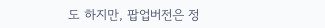도 하지만, 팝업버전은 정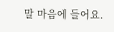말 마음에 들어요.